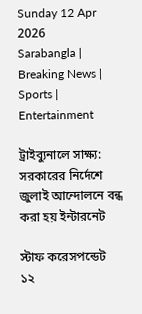Sunday 12 Apr 2026
Sarabangla | Breaking News | Sports | Entertainment

ট্রাইব্যুনালে সাক্ষ্য: সরকারের নির্দেশে জুলাই আন্দোলনে বন্ধ করা হয় ইন্টারনেট

স্টাফ করেসপন্ডেট
১২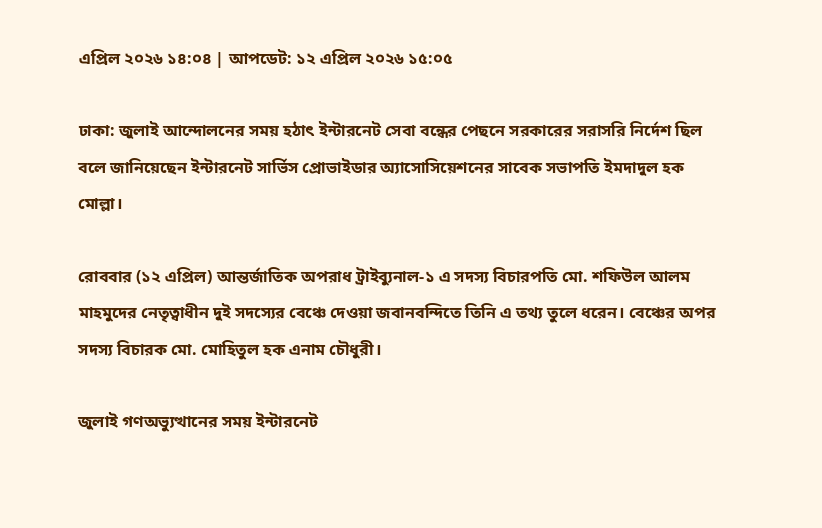এপ্রিল ২০২৬ ১৪:০৪ | আপডেট: ১২ এপ্রিল ২০২৬ ১৫:০৫

ঢাকা: জুলাই আন্দোলনের সময় হঠাৎ ইন্টারনেট সেবা বন্ধের পেছনে সরকারের সরাসরি নির্দেশ ছিল বলে জানিয়েছেন ইন্টারনেট সার্ভিস প্রোভাইডার অ্যাসোসিয়েশনের সাবেক সভাপতি ইমদাদুল হক মোল্লা।

রোববার (১২ এপ্রিল) আন্তর্জাতিক অপরাধ ট্রাইব্যুনাল-১ এ সদস্য বিচারপতি মো. শফিউল আলম মাহমুদের নেতৃত্বাধীন দুই সদস্যের বেঞ্চে দেওয়া জবানবন্দিতে তিনি এ তথ্য তুলে ধরেন। বেঞ্চের অপর সদস্য বিচারক মো. মোহিতুল হক এনাম চৌধুরী।

জুলাই গণঅভ্যুত্থানের সময় ইন্টারনেট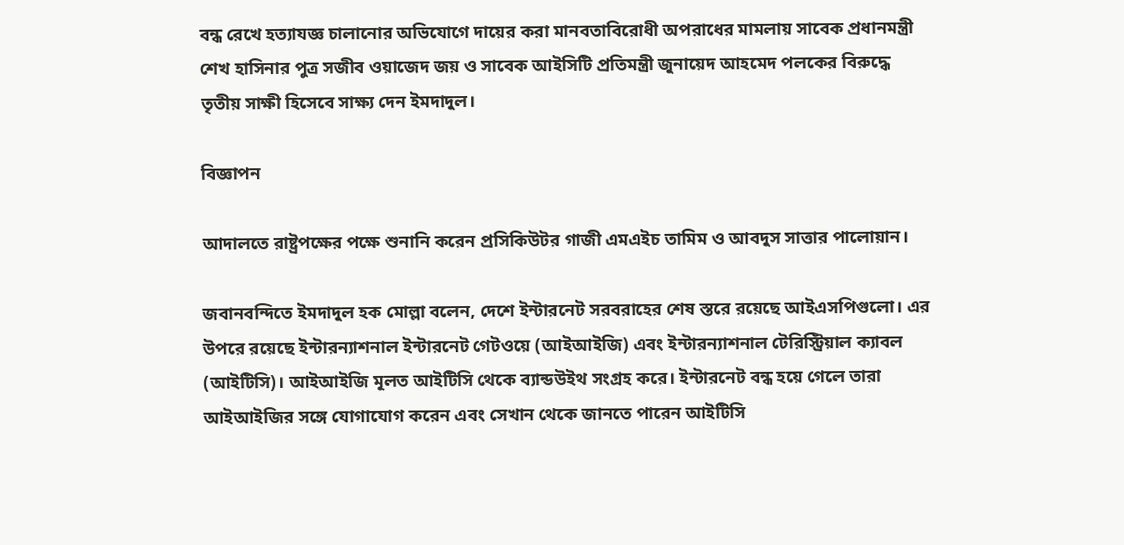বন্ধ রেখে হত্যাযজ্ঞ চালানোর অভিযোগে দায়ের করা মানবতাবিরোধী অপরাধের মামলায় সাবেক প্রধানমন্ত্রী শেখ হাসিনার পুত্র সজীব ওয়াজেদ জয় ও সাবেক আইসিটি প্রতিমন্ত্রী জুনায়েদ আহমেদ পলকের বিরুদ্ধে তৃতীয় সাক্ষী হিসেবে সাক্ষ্য দেন ইমদাদুল।

বিজ্ঞাপন

আদালতে রাষ্ট্রপক্ষের পক্ষে শুনানি করেন প্রসিকিউটর গাজী এমএইচ তামিম ও আবদুস সাত্তার পালোয়ান।

জবানবন্দিতে ইমদাদুল হক মোল্লা বলেন, দেশে ইন্টারনেট সরবরাহের শেষ স্তরে রয়েছে আইএসপিগুলো। এর উপরে রয়েছে ইন্টারন্যাশনাল ইন্টারনেট গেটওয়ে (আইআইজি) এবং ইন্টারন্যাশনাল টেরিস্ট্রিয়াল ক্যাবল (আইটিসি)। আইআইজি মূলত আইটিসি থেকে ব্যান্ডউইথ সংগ্রহ করে। ইন্টারনেট বন্ধ হয়ে গেলে তারা আইআইজির সঙ্গে যোগাযোগ করেন এবং সেখান থেকে জানতে পারেন আইটিসি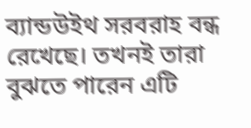ব্যান্ডউইথ সরবরাহ বন্ধ রেখেছে। তখনই তারা বুঝতে পারেন এটি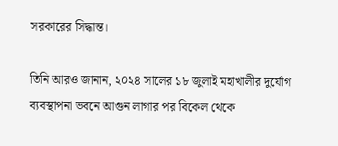সরকারের সিদ্ধান্ত।

তিনি আরও জানান, ২০২৪ সালের ১৮ জুলাই মহাখালীর দুর্যোগ ব্যবস্থাপনা ভবনে আগুন লাগার পর বিকেল থেকে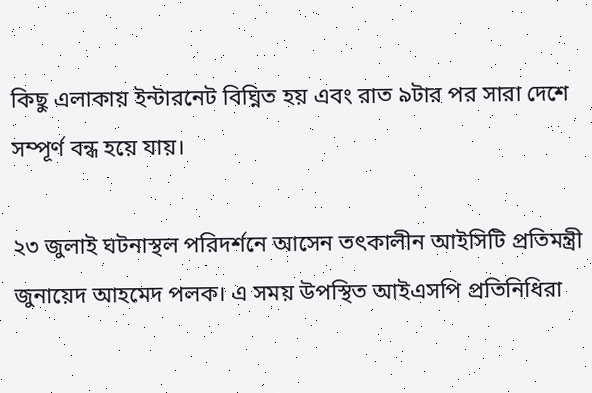কিছু এলাকায় ইন্টারনেট বিঘ্নিত হয় এবং রাত ৯টার পর সারা দেশে সম্পূর্ণ বন্ধ হয়ে যায়।

২৩ জুলাই ঘটনাস্থল পরিদর্শনে আসেন তৎকালীন আইসিটি প্রতিমন্ত্রী জুনায়েদ আহমেদ পলক। এ সময় উপস্থিত আইএসপি প্রতিনিধিরা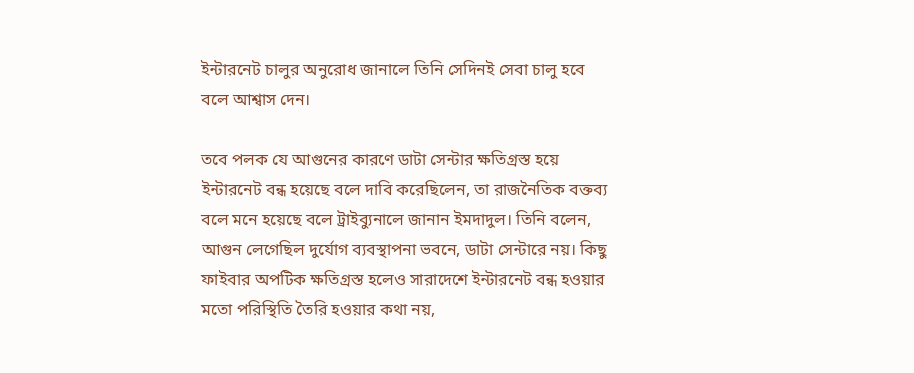ইন্টারনেট চালুর অনুরোধ জানালে তিনি সেদিনই সেবা চালু হবে বলে আশ্বাস দেন।

তবে পলক যে আগুনের কারণে ডাটা সেন্টার ক্ষতিগ্রস্ত হয়ে ইন্টারনেট বন্ধ হয়েছে বলে দাবি করেছিলেন, তা রাজনৈতিক বক্তব্য বলে মনে হয়েছে বলে ট্রাইব্যুনালে জানান ইমদাদুল। তিনি বলেন, আগুন লেগেছিল দুর্যোগ ব্যবস্থাপনা ভবনে, ডাটা সেন্টারে নয়। কিছু ফাইবার অপটিক ক্ষতিগ্রস্ত হলেও সারাদেশে ইন্টারনেট বন্ধ হওয়ার মতো পরিস্থিতি তৈরি হওয়ার কথা নয়,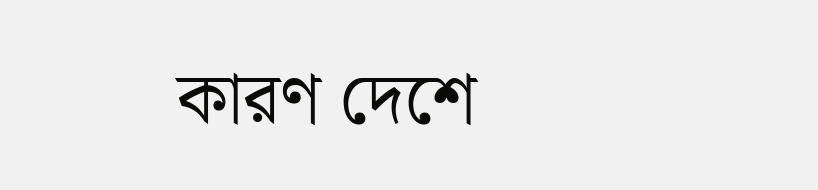কারণ দেশে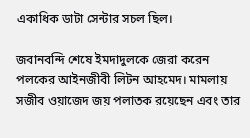একাধিক ডাটা সেন্টার সচল ছিল।

জবানবন্দি শেষে ইমদাদুলকে জেরা করেন পলকের আইনজীবী লিটন আহমেদ। মামলায় সজীব ওয়াজেদ জয় পলাতক রয়েছেন এবং তার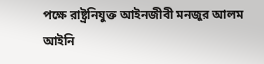পক্ষে রাষ্ট্রনিযুক্ত আইনজীবী মনজুর আলম আইনি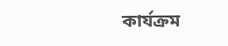কার্যক্রম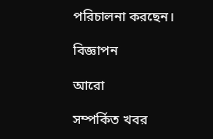পরিচালনা করছেন।

বিজ্ঞাপন

আরো

সম্পর্কিত খবর